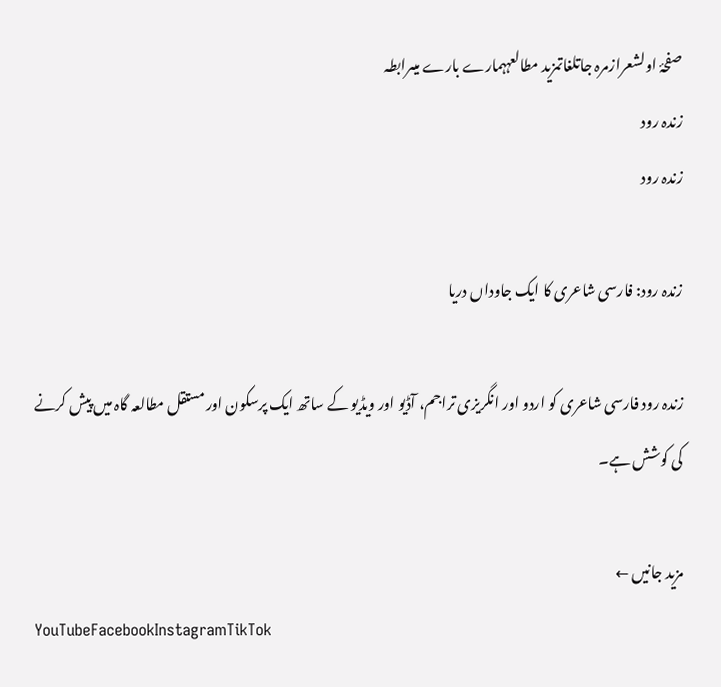صفحۂ اولشعرازمرہ جاتلغاتمزید مطالعہہمارے بارے میںرابطہ
زندہ رود
زندہ رود

زندہ رود: فارسی شاعری کا ایک جاوداں دریا

زندہ رود فارسی شاعری کو اردو اور انگریزی تراجم، آڈیو اور ویڈیو کے ساتھ ایک پرسکون اور مستقل مطالعہ گاہ میں پیش کرنے کی کوشش ہے۔

مزید جانیں ←
YouTubeFacebookInstagramTikTok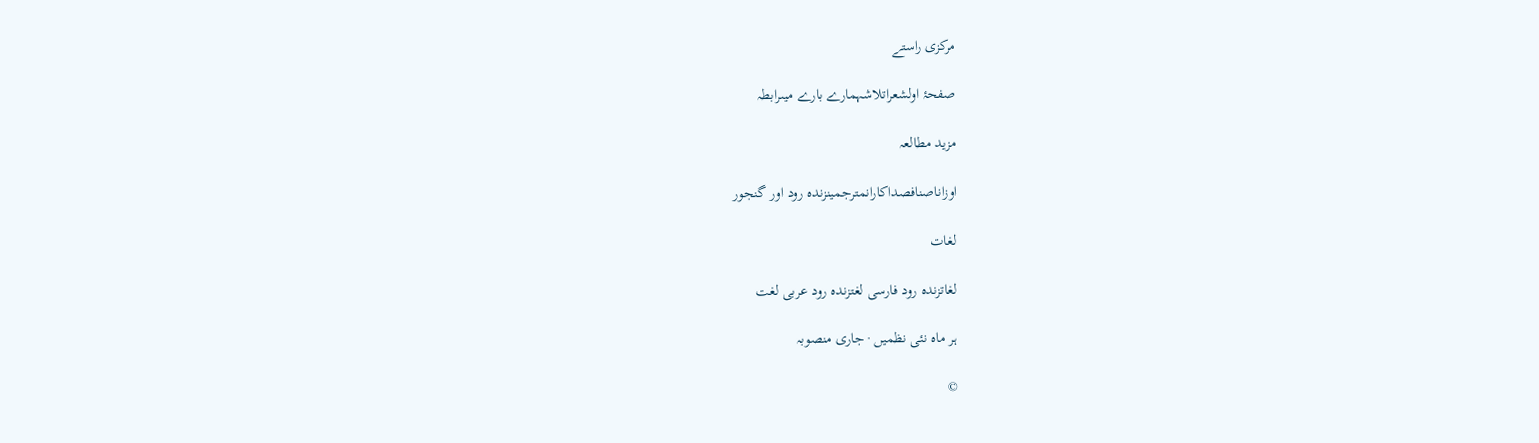مرکزی راستے

صفحۂ اولشعراتلاشہمارے بارے میںرابطہ

مزید مطالعہ

اوزاناصنافصداکارانمترجمینزندہ رود اور گنجور

لغات

لغاتزندہ رود فارسی لغتزندہ رود عربی لغت

ہر ماہ نئی نظمیں · جاری منصوبہ

©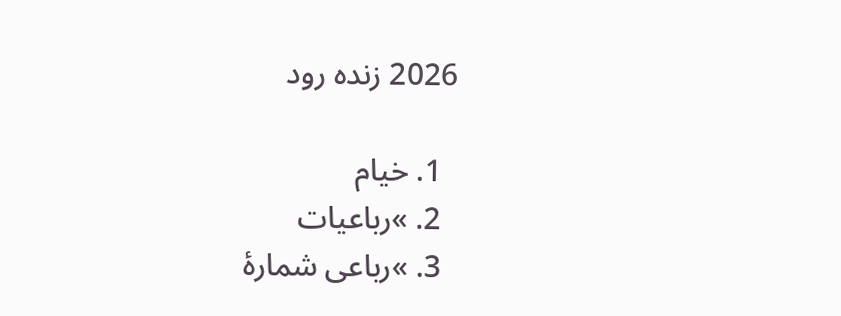2026 زندہ رود

  1. خیام
  2. »رباعیات
  3. »رباعی شمارهٔ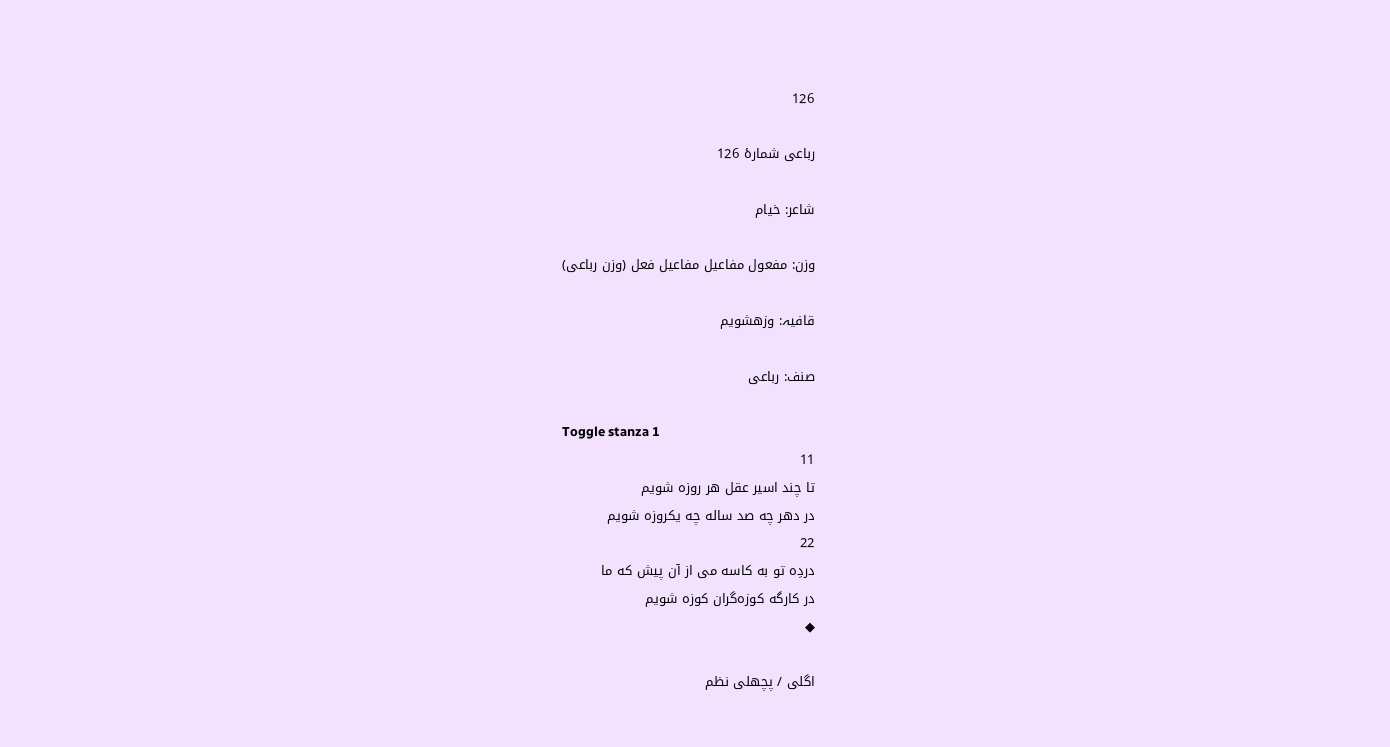126

رباعی شمارهٔ 126

شاعر: خیام

وزن: مفعول مفاعیل مفاعیل فعل (وزن رباعی)

قافیہ: وزهشویم

صنف: رباعی

Toggle stanza 1
11
تا چند اسیر عقل هر روزه شویم
در دهر چه صد ساله چه یکروزه شویم
22
دردِه تو به کاسه می از آن پیش که ما
در کارگه کوزه‌گران کوزه شویم
◆

اگلی / پچھلی نظم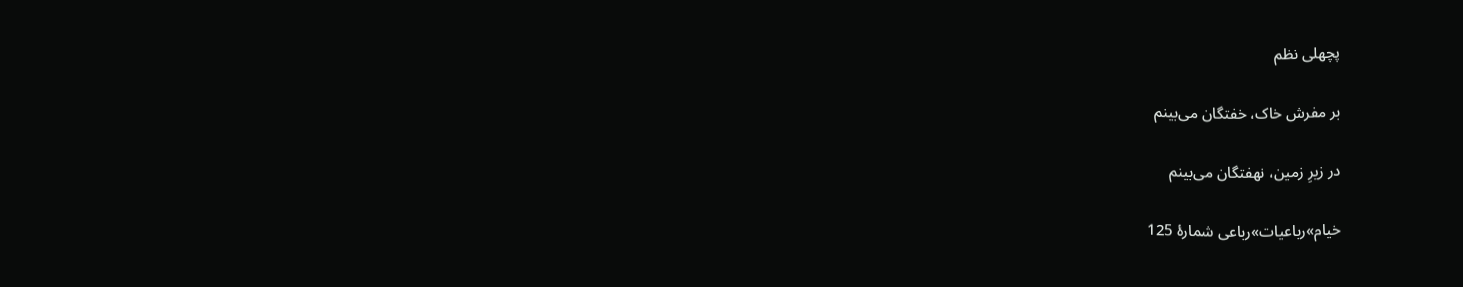پچھلی نظم

بر مفرش خاک، خفتگان می‌بینم

در زیرِ زمین، نهفتگان می‌بینم

خیام»رباعیات»رباعی شمارهٔ 125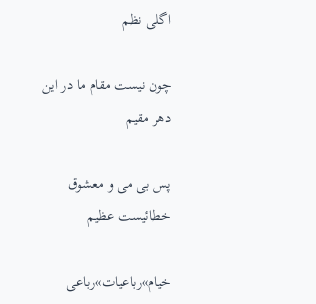اگلی نظم

چون نیست مقام ما در این دهر مقیم

پس بی می و معشوق خطائیست عظیم

خیام»رباعیات»رباعی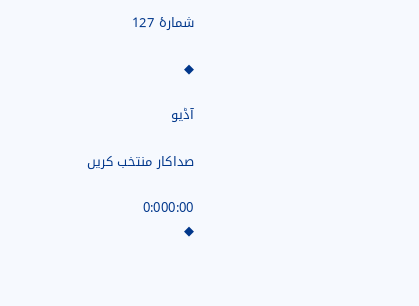شمارهٔ 127

◆

آڈیو

صداکار منتخب کریں

0:000:00
◆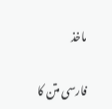ماخذ

فارسی متن کا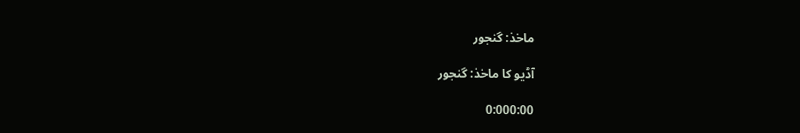ماخذ: گنجور

آڈیو کا ماخذ: گنجور

0:000:00